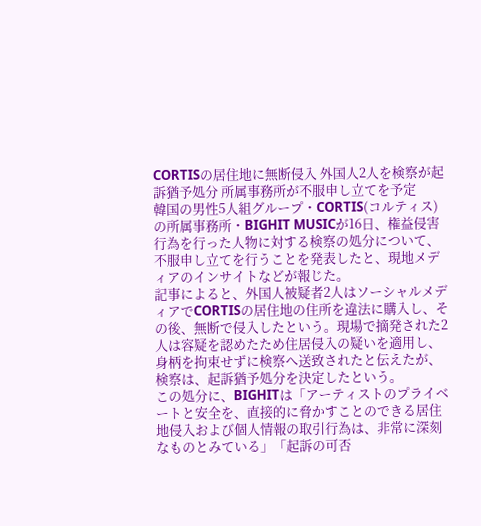CORTISの居住地に無断侵入 外国人2人を検察が起訴猶予処分 所属事務所が不服申し立てを予定
韓国の男性5人組グループ・CORTIS(コルティス)の所属事務所・BIGHIT MUSICが16日、権益侵害行為を行った人物に対する検察の処分について、不服申し立てを行うことを発表したと、現地メディアのインサイトなどが報じた。
記事によると、外国人被疑者2人はソーシャルメディアでCORTISの居住地の住所を違法に購入し、その後、無断で侵入したという。現場で摘発された2人は容疑を認めたため住居侵入の疑いを適用し、身柄を拘束せずに検察へ送致されたと伝えたが、検察は、起訴猶予処分を決定したという。
この処分に、BIGHITは「アーティストのプライベートと安全を、直接的に脅かすことのできる居住地侵入および個人情報の取引行為は、非常に深刻なものとみている」「起訴の可否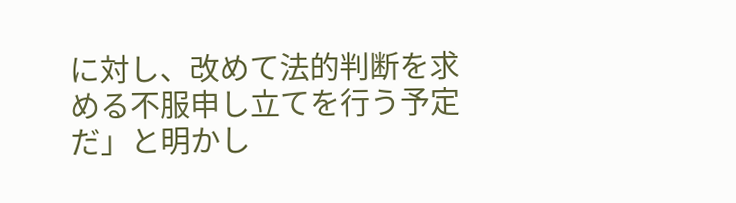に対し、改めて法的判断を求める不服申し立てを行う予定だ」と明かし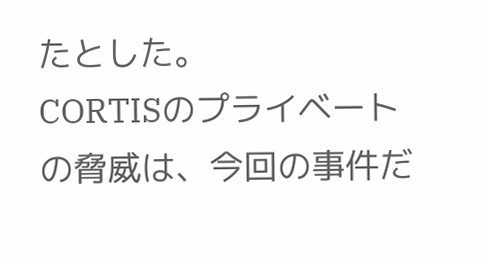たとした。
CORTISのプライベートの脅威は、今回の事件だ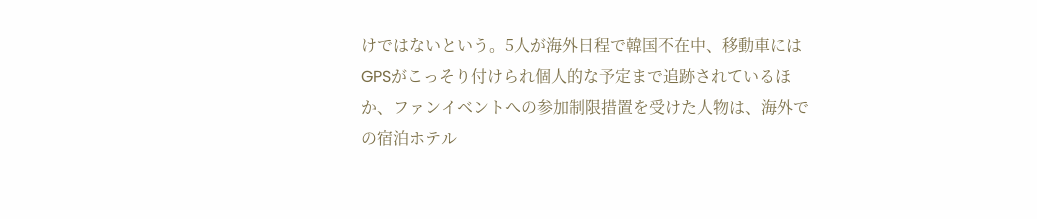けではないという。5人が海外日程で韓国不在中、移動車にはGPSがこっそり付けられ個人的な予定まで追跡されているほか、ファンイベントへの参加制限措置を受けた人物は、海外での宿泊ホテル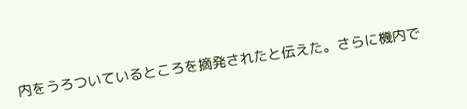内をうろついているところを摘発されたと伝えた。さらに機内で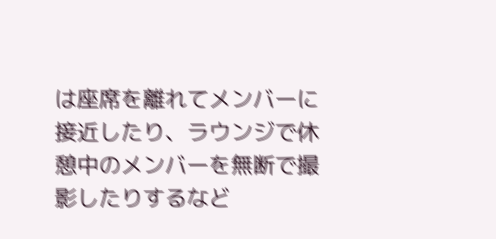は座席を離れてメンバーに接近したり、ラウンジで休憩中のメンバーを無断で撮影したりするなど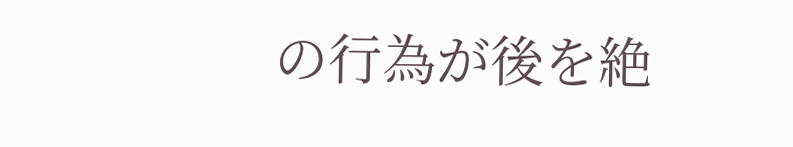の行為が後を絶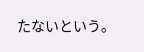たないという。